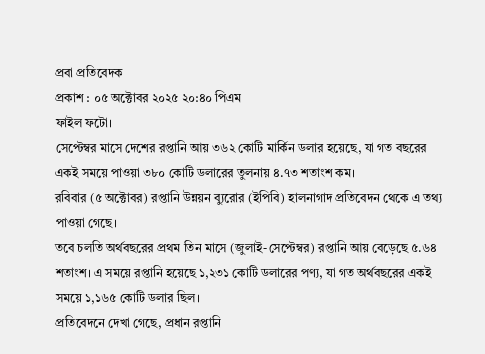প্রবা প্রতিবেদক
প্রকাশ : ০৫ অক্টোবর ২০২৫ ২০:৪০ পিএম
ফাইল ফটো।
সেপ্টেম্বর মাসে দেশের রপ্তানি আয় ৩৬২ কোটি মার্কিন ডলার হয়েছে, যা গত বছরের একই সময়ে পাওয়া ৩৮০ কোটি ডলারের তুলনায় ৪.৭৩ শতাংশ কম।
রবিবার (৫ অক্টোবর) রপ্তানি উন্নয়ন ব্যুরোর (ইপিবি) হালনাগাদ প্রতিবেদন থেকে এ তথ্য পাওয়া গেছে।
তবে চলতি অর্থবছরের প্রথম তিন মাসে (জুলাই-সেপ্টেম্বর) রপ্তানি আয় বেড়েছে ৫.৬৪ শতাংশ। এ সময়ে রপ্তানি হয়েছে ১,২৩১ কোটি ডলারের পণ্য, যা গত অর্থবছরের একই সময়ে ১,১৬৫ কোটি ডলার ছিল।
প্রতিবেদনে দেখা গেছে, প্রধান রপ্তানি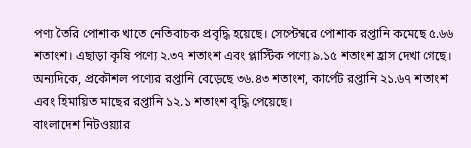পণ্য তৈরি পোশাক খাতে নেতিবাচক প্রবৃদ্ধি হয়েছে। সেপ্টেম্বরে পোশাক রপ্তানি কমেছে ৫.৬৬ শতাংশ। এছাড়া কৃষি পণ্যে ২.৩৭ শতাংশ এবং প্লাস্টিক পণ্যে ৯.১৫ শতাংশ হ্রাস দেখা গেছে।
অন্যদিকে, প্রকৌশল পণ্যের রপ্তানি বেড়েছে ৩৬.৪৩ শতাংশ, কার্পেট রপ্তানি ২১.৬৭ শতাংশ এবং হিমায়িত মাছের রপ্তানি ১২.১ শতাংশ বৃদ্ধি পেয়েছে।
বাংলাদেশ নিটওয়্যার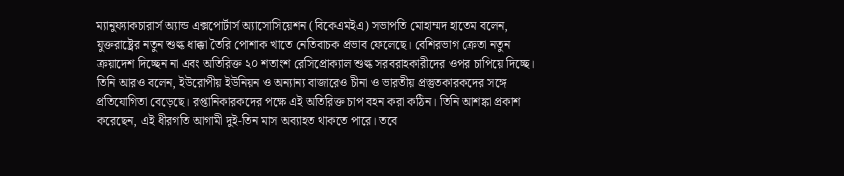ম্যানুফ্যাকচারার্স অ্যান্ড এক্সপোর্টার্স অ্যাসোসিয়েশন (বিকেএমইএ) সভাপতি মোহাম্মদ হাতেম বলেন, যুক্তরাষ্ট্রের নতুন শুল্ক ধাক্কা তৈরি পোশাক খাতে নেতিবাচক প্রভাব ফেলেছে। বেশিরভাগ ক্রেতা নতুন ক্রয়াদেশ দিচ্ছেন না এবং অতিরিক্ত ২০ শতাংশ রেসিপ্রোক্যাল শুল্ক সরবরাহকারীদের ওপর চাপিয়ে দিচ্ছে।
তিনি আরও বলেন, ইউরোপীয় ইউনিয়ন ও অন্যান্য বাজারেও চীনা ও ভারতীয় প্রস্তুতকারকদের সঙ্গে প্রতিযোগিতা বেড়েছে। রপ্তানিকারকদের পক্ষে এই অতিরিক্ত চাপ বহন করা কঠিন। তিনি আশঙ্কা প্রকাশ করেছেন, এই ধীরগতি আগামী দুই-তিন মাস অব্যাহত থাকতে পারে। তবে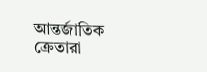আন্তর্জাতিক ক্রেতারা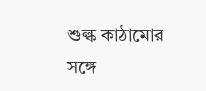শুল্ক কাঠামোর সঙ্গে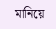মানিয়ে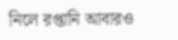নিলে রপ্তানি আবারও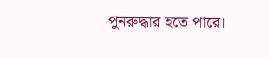পুনরুদ্ধার হতে পারে।